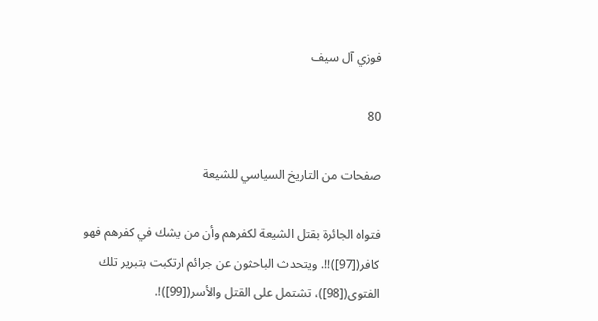فوزي آل سيف

80

صفحات من التاريخ السياسي للشيعة

فتواه الجائرة بقتل الشيعة لكفرهم وأن من يشك في كفرهم فهو كافر([97])!!. ويتحدث الباحثون عن جرائم ارتكبت بتبرير تلك الفتوى([98])، تشتمل على القتل والأسر([99])!.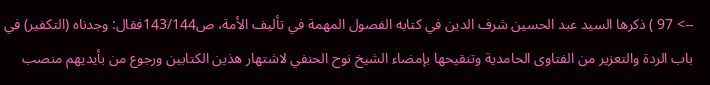--> 97 ) ذكرها السيد عبد الحسين شرف الدين في كتابه الفصول المهمة في تأليف الأمة، ص143/144فقال: وجدناه (التكفير) في باب الردة والتعزير من الفتاوى الحامدية وتنقيحها بإمضاء الشيخ نوح الحنفي لاشتهار هذين الكتابين ورجوع من بأيديهم منصب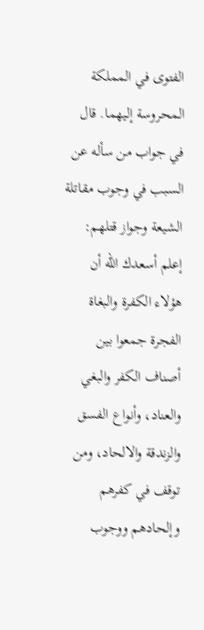الفتوى في المملكة المحروسة إليهما. قال في جواب من سأله عن السبب في وجوب مقاتلة الشيعة وجواز قتلهم: إعلم أسعدك الله أن هؤلاء الكفرة والبغاة الفجرة جمعوا بين أصناف الكفر والبغي والعناد، وأنواع الفسق والزندقة والالحاد، ومن توقف في كفرهم وإلحادهم ووجوب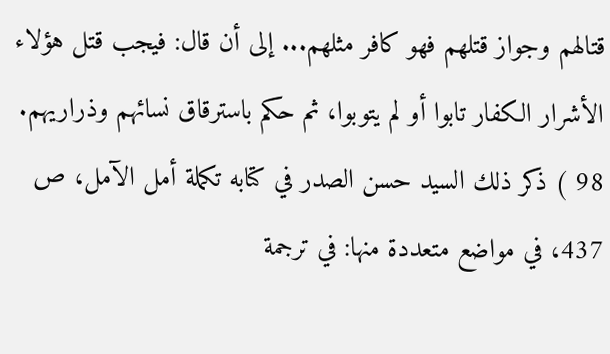قتالهم وجواز قتلهم فهو كافر مثلهم... إلى أن قال: فيجب قتل هؤلاء الأشرار الكفار تابوا أو لم يتوبوا، ثم حكم باسترقاق نسائهم وذراريهم. 98 ) ذكر ذلك السيد حسن الصدر في كتابه تكملة أمل الآمل، ص 437، في مواضع متعددة منها: في ترجمة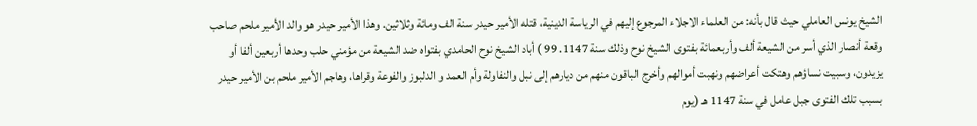الشيخ يونس العاملي حيث قال بأنه: من العلماء الاجلاء المرجوع إليهم في الرياسة الدينية، قتله الأمير حيدر سنة الف ومائة وثلاثين. وهذا الأمير حيدر هو والد الأمير ملحم صاحب وقعة أنصار الذي أسر من الشيعة ألف وأربعمائة بفتوى الشيخ نوح وذلك سنة 1147. 99 ) أباد الشيخ نوح الحامدي بفتواه ضد الشيعة من مؤمني حلب وحدها أربعين ألفا أو يزيدون، وسبيت نساؤهم وهتكت أعراضهم ونهبت أموالهم وأخرج الباقون منهم من ديارهم إلى نبل والنفاولة وأم العمد و الدلبوز والفوعة وقراها، وهاجم الأمير ملحم بن الأمير حيدر بسبب تلك الفتوى جبل عامل في سنة 1147 هـ (يوم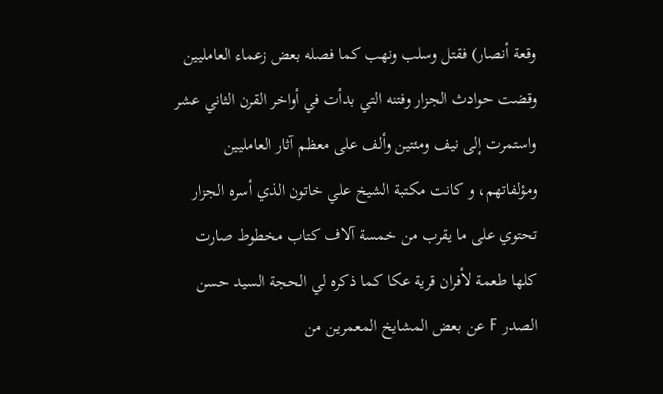وقعة أنصار) فقتل وسلب ونهب كما فصله بعض زعماء العامليين وقضت حوادث الجزار وفتنه التي بدأت في أواخر القرن الثاني عشر واستمرت إلى نيف ومئتين وألف على معظم آثار العامليين ومؤلفاتهم، و كانت مكتبة الشيخ علي خاتون الذي أسره الجزار تحتوي على ما يقرب من خمسة آلاف كتاب مخطوط صارت كلها طعمة لأفران قرية عكا كما ذكره لي الحجة السيد حسن الصدر F عن بعض المشايخ المعمرين من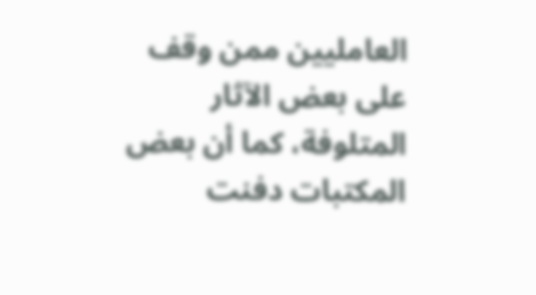العامليين ممن وقف على بعض الآثار المتلوفة، كما أن بعض المكتبات دفنت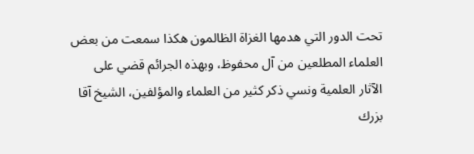تحت الدور التي هدمها الغزاة الظالمون هكذا سمعت من بعض العلماء المطلعين من آل محفوظ، وبهذه الجرائم قضي على الآثار العلمية ونسي ذكر كثير من العلماء والمؤلفين، الشيخ آقا بزرك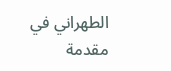الطهراني في مقدمة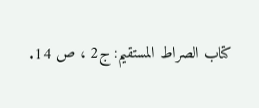كتاب الصراط المستقيم: ج2 ، ص 14.